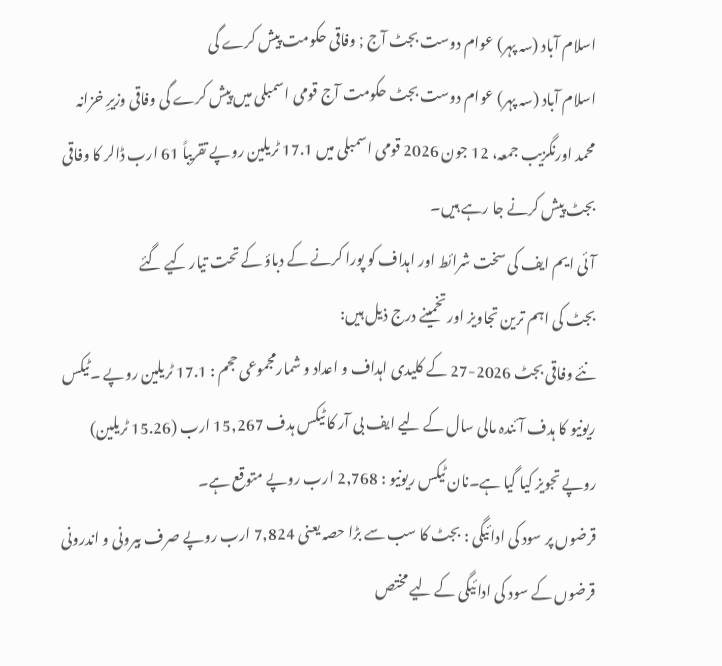اسلام آباد (سہ پہر) عوام دوست بجٹ آج ; وفاقی حکومت پیش کرے گی
اسلام آباد (سہ پہر) عوام دوست بجٹ حکومت آج قومی اسمبلی میں پیش کرے گی وفاقی وزیرِ خزانہ محمد اورنگزیب جمعہ، 12 جون 2026 قومی اسمبلی میں 17.1 ٹریلین روپے تقریباً 61 ارب ڈالر کا وفاقی بجٹ پیش کرنے جا رہے ہیں۔
آئی ایم ایف کی سخت شرائط اور اہداف کو پورا کرنے کے دباؤ کے تحت تیار کیے گئے
بجٹ کی اہم ترین تجاویز اور تخمینے درج ذیل ہیں:
نئے وفاقی بجٹ 2026-27 کے کلیدی اہداف و اعداد و شمارمجموعی حجم : 17.1 ٹریلین روپے ۔ٹیکس ریونیو کا ہدف آئندہ مالی سال کے لیے ایف بی آر کا ٹیکس ہدف 15,267 ارب (15.26 ٹریلین) روپے تجویز کیا گیا ہے۔نان ٹیکس ریونیو : 2,768 ارب روپے متوقع ہے۔
قرضوں پر سود کی ادائیگی : بجٹ کا سب سے بڑا حصہ یعنی 7,824 ارب روپے صرف بیرونی و اندرونی قرضوں کے سود کی ادائیگی کے لیے مختص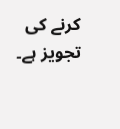کرنے کی تجویز ہے۔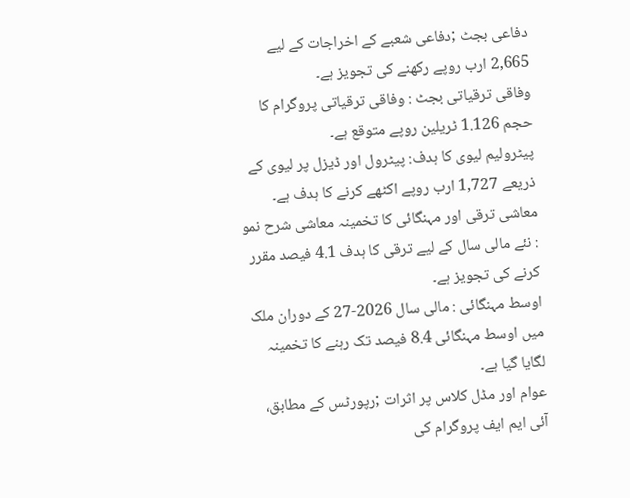دفاعی بجٹ ;دفاعی شعبے کے اخراجات کے لیے 2,665 ارب روپے رکھنے کی تجویز ہے۔
وفاقی ترقیاتی بجٹ : وفاقی ترقیاتی پروگرام کا حجم 1.126 ٹریلین روپے متوقع ہے۔
پیٹرولیم لیوی کا ہدف: پیٹرول اور ڈیزل پر لیوی کے ذریعے 1,727 ارب روپے اکٹھے کرنے کا ہدف ہے۔
معاشی ترقی اور مہنگائی کا تخمینہ معاشی شرح نمو : نئے مالی سال کے لیے ترقی کا ہدف 4.1 فیصد مقرر کرنے کی تجویز ہے۔
اوسط مہنگائی : مالی سال 2026-27 کے دوران ملک میں اوسط مہنگائی 8.4 فیصد تک رہنے کا تخمینہ لگایا گیا ہے۔
عوام اور مڈل کلاس پر اثرات ;رپورٹس کے مطابق، آئی ایم ایف پروگرام کی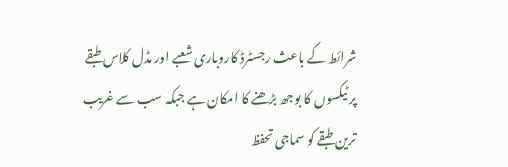شرائط کے باعث رجسٹرڈ کاروباری شعبے اور مڈل کلاس طبقے پر ٹیکسوں کا بوجھ بڑھنے کا امکان ہے جبکہ سب سے غریب ترین طبقے کو سماجی تحفظ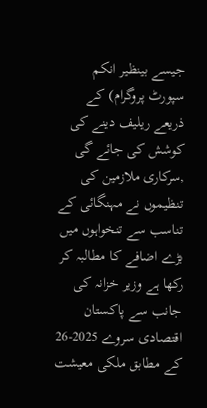جیسے بینظیر انکم سپورٹ پروگرام) کے ذریعے ریلیف دینے کی کوشش کی جائے گی ,سرکاری ملازمین کی تنظیموں نے مہنگائی کے تناسب سے تنخواہوں میں بڑے اضافے کا مطالبہ کر رکھا ہے وزیر خزانہ کی جانب سے پاکستان اقتصادی سروے 2025-26 کے مطابق ملکی معیشت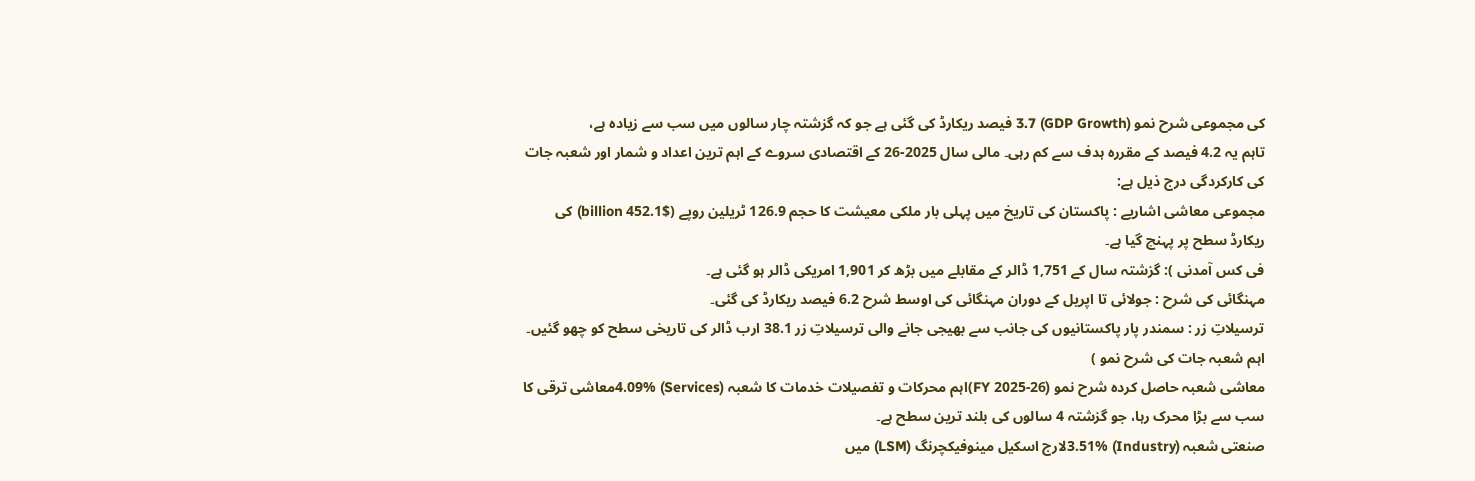کی مجموعی شرح نمو (GDP Growth) 3.7 فیصد ریکارڈ کی گئی ہے جو کہ گزشتہ چار سالوں میں سب سے زیادہ ہے،
تاہم یہ 4.2 فیصد کے مقررہ ہدف سے کم رہی۔ مالی سال 2025-26 کے اقتصادی سروے کے اہم ترین اعداد و شمار اور شعبہ جات کی کارکردگی درج ذیل ہے:
مجموعی معاشی اشاریے : پاکستان کی تاریخ میں پہلی بار ملکی معیشت کا حجم 126.9 ٹریلین روپے ($452.1 billion) کی ریکارڈ سطح پر پہنچ گیا ہے۔
فی کس آمدنی ): گزشتہ سال کے 1,751 ڈالر کے مقابلے میں بڑھ کر 1,901 امریکی ڈالر ہو گئی ہے۔
مہنگائی کی شرح : جولائی تا اپریل کے دوران مہنگائی کی اوسط شرح 6.2 فیصد ریکارڈ کی گئی۔
ترسیلاتِ زر : سمندر پار پاکستانیوں کی جانب سے بھیجی جانے والی ترسیلاتِ زر 38.1 ارب ڈالر کی تاریخی سطح کو چھو گئیں۔
اہم شعبہ جات کی شرح نمو )
معاشی شعبہ حاصل کردہ شرح نمو (FY 2025-26)اہم محرکات و تفصیلات خدمات کا شعبہ (Services) 4.09%معاشی ترقی کا سب سے بڑا محرک رہا، جو گزشتہ 4 سالوں کی بلند ترین سطح ہے۔
صنعتی شعبہ (Industry) 3.51%لارج اسکیل مینوفیکچرنگ (LSM) میں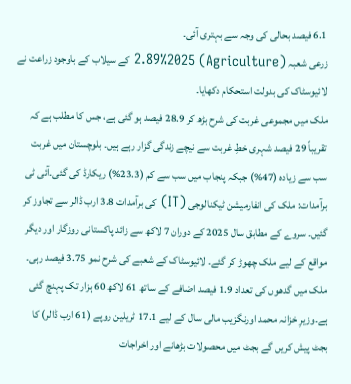6.1 فیصد بحالی کی وجہ سے بہتری آئی۔
زرعی شعبہ (Agriculture) 2.89%2025 کے سیلاب کے باوجود زراعت نے لائیوسٹاک کی بدولت استحکام دکھایا۔
ملک میں مجموعی غربت کی شرح بڑھ کر 28.9 فیصد ہو گئی ہے، جس کا مطلب ہے کہ تقریباً 29 فیصد شہری خطِ غربت سے نیچے زندگی گزار رہے ہیں۔ بلوچستان میں غربت سب سے زیادہ (47%) جبکہ پنجاب میں سب سے کم (23.3%) ریکارڈ کی گئی۔آئی ٹی برآمدات: ملک کی انفارمیشن ٹیکنالوجی (IT) کی برآمدات 3.8 ارب ڈالر سے تجاوز کر گئیں۔ سروے کے مطابق سال 2025 کے دوران 7 لاکھ سے زائد پاکستانی روزگار اور دیگر مواقع کے لیے ملک چھوڑ کر گئے۔ لائیوسٹاک کے شعبے کی شرح نمو 3.75 فیصد رہی۔ ملک میں گدھوں کی تعداد 1.9 فیصد اضافے کے ساتھ 61 لاکھ 60 ہزار تک پہنچ گئی ہے۔وزیرِ خزانہ محمد اورنگزیب مالی سال کے لیے 17.1 ٹریلین روپے (61 ارب ڈالر) کا بجٹ پیش کریں گے بجٹ میں محصولات بڑھانے اور اخراجات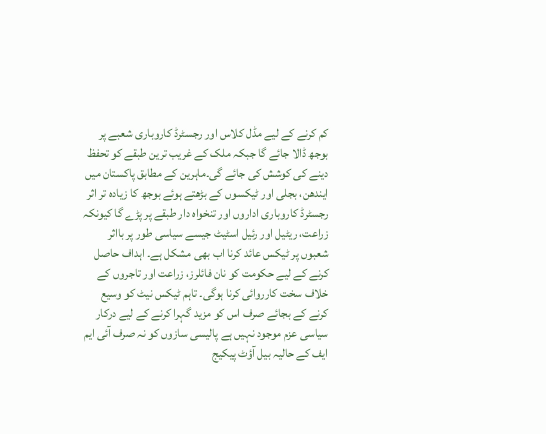کم کرنے کے لیے مڈل کلاس اور رجسٹرڈ کاروباری شعبے پر بوجھ ڈالا جائے گا جبکہ ملک کے غریب ترین طبقے کو تحفظ دینے کی کوشش کی جائے گی۔ماہرین کے مطابق پاکستان میں ایندھن، بجلی اور ٹیکسوں کے بڑھتے ہوئے بوجھ کا زیادہ تر اثر رجسٹرڈ کاروباری اداروں اور تنخواہ دار طبقے پر پڑے گا کیونکہ زراعت، ریٹیل اور رئیل اسٹیٹ جیسے سیاسی طور پر بااثر شعبوں پر ٹیکس عائد کرنا اب بھی مشکل ہے۔ اہداف حاصل کرنے کے لیے حکومت کو نان فائلرز، زراعت اور تاجروں کے خلاف سخت کارروائی کرنا ہوگی۔ تاہم ٹیکس نیٹ کو وسیع کرنے کے بجائے صرف اس کو مزید گہرا کرنے کے لیے درکار سیاسی عزم موجود نہیں ہے پالیسی سازوں کو نہ صرف آئی ایم ایف کے حالیہ بیل آؤٹ پیکیج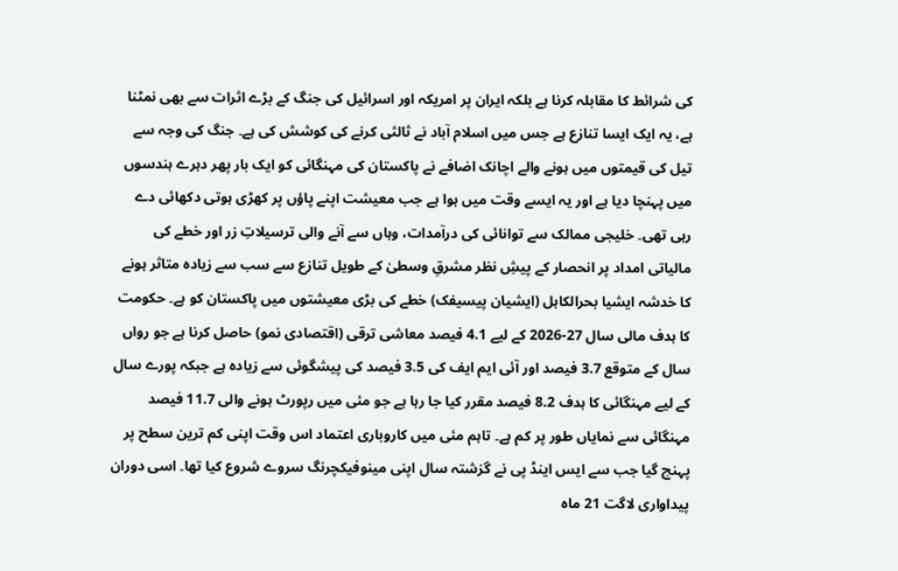کی شرائط کا مقابلہ کرنا ہے بلکہ ایران پر امریکہ اور اسرائیل کی جنگ کے بڑے اثرات سے بھی نمٹنا ہے، یہ ایک ایسا تنازع ہے جس میں اسلام آباد نے ثالثی کرنے کی کوشش کی ہے۔ جنگ کی وجہ سے تیل کی قیمتوں میں ہونے والے اچانک اضافے نے پاکستان کی مہنگائی کو ایک بار پھر دہرے ہندسوں میں پہنچا دیا ہے اور یہ ایسے وقت میں ہوا ہے جب معیشت اپنے پاؤں پر کھڑی ہوتی دکھائی دے رہی تھی۔ خلیجی ممالک سے توانائی کی درآمدات، وہاں سے آنے والی ترسیلاتِ زر اور خطے کی مالیاتی امداد پر انحصار کے پیشِ نظر مشرقِ وسطیٰ کے طویل تنازع سے سب سے زیادہ متاثر ہونے کا خدشہ ایشیا بحرالکاہل (ایشیان پیسیفک) خطے کی بڑی معیشتوں میں پاکستان کو ہے۔ حکومت کا ہدف مالی سال 27-2026 کے لیے 4.1 فیصد معاشی ترقی (اقتصادی نمو) حاصل کرنا ہے جو رواں سال کے متوقع 3.7 فیصد اور آئی ایم ایف کی 3.5 فیصد کی پیشگوئی سے زیادہ ہے جبکہ پورے سال کے لیے مہنگائی کا ہدف 8.2 فیصد مقرر کیا جا رہا ہے جو مئی میں رپورٹ ہونے والی 11.7 فیصد مہنگائی سے نمایاں طور پر کم ہے۔ تاہم مئی میں کاروباری اعتماد اس وقت اپنی کم ترین سطح پر پہنچ گیا جب سے ایس اینڈ پی نے گزشتہ سال اپنی مینوفیکچرنگ سروے شروع کیا تھا۔ اسی دوران پیداواری لاگت 21 ماہ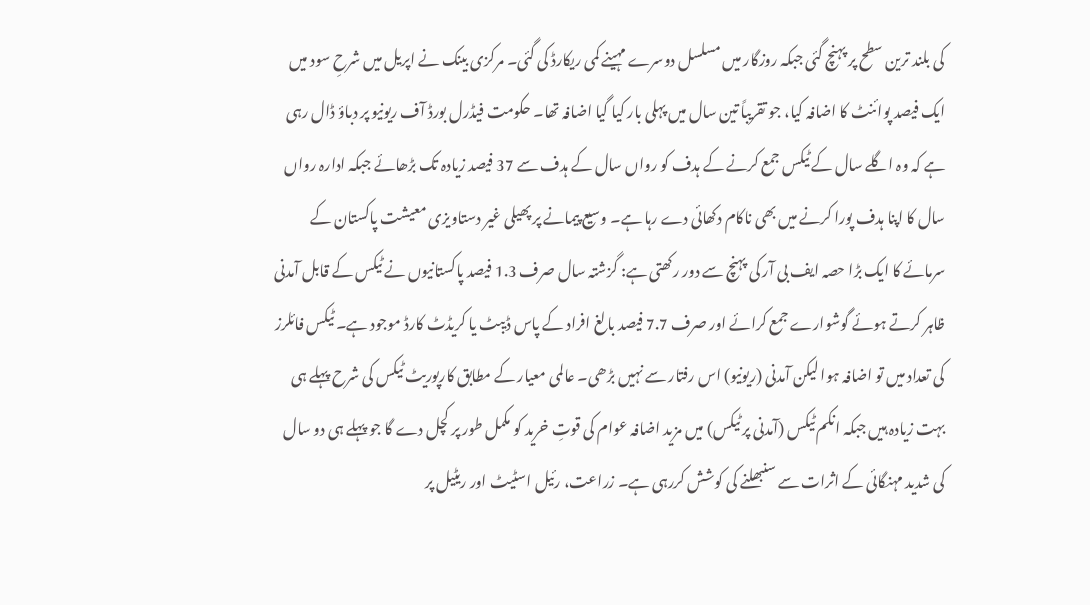کی بلند ترین سطح پر پہنچ گئی جبکہ روزگار میں مسلسل دوسرے مہینے کمی ریکارڈ کی گئی۔ مرکزی بینک نے اپریل میں شرحِ سود میں ایک فیصد پوائنٹ کا اضافہ کیا، جو تقریباً تین سال میں پہلی بار کیا گیا اضافہ تھا۔ حکومت فیڈرل بورڈ آف ریونیو پر دباؤ ڈال رہی ہے کہ وہ اگلے سال کے ٹیکس جمع کرنے کے ہدف کو رواں سال کے ہدف سے 37 فیصد زیادہ تک بڑھائے جبکہ ادارہ رواں سال کا اپنا ہدف پورا کرنے میں بھی ناکام دکھائی دے رہا ہے۔ وسیع پیمانے پر پھیلی غیر دستاویزی معیشت پاکستان کے سرمائے کا ایک بڑا حصہ ایف بی آر کی پہنچ سے دور رکھتی ہے: گزشتہ سال صرف 1.3 فیصد پاکستانیوں نے ٹیکس کے قابل آمدنی ظاہر کرتے ہوئے گوشوارے جمع کرائے اور صرف 7.7 فیصد بالغ افراد کے پاس ڈیبٹ یا کریڈٹ کارڈ موجود ہے۔ ٹیکس فائلرز کی تعداد میں تو اضافہ ہوا لیکن آمدنی (ریونیو) اس رفتار سے نہیں بڑھی۔ عالمی معیار کے مطابق کارپوریٹ ٹیکس کی شرح پہلے ہی بہت زیادہ ہیں جبکہ انکم ٹیکس (آمدنی پر ٹیکس) میں مزید اضافہ عوام کی قوتِ خرید کو مکمل طور پر کچل دے گا جو پہلے ہی دو سال کی شدید مہنگائی کے اثرات سے سنبھلنے کی کوشش کررہی ہے۔ زراعت، رئیل اسٹیٹ اور ریٹیل پر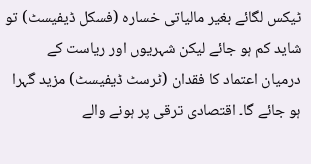ٹیکس لگائے بغیر مالیاتی خسارہ (فسکل ڈیفیسٹ) تو شاید کم ہو جائے لیکن شہریوں اور ریاست کے درمیان اعتماد کا فقدان (ٹرسٹ ڈیفیسٹ) مزید گہرا ہو جائے گا۔ اقتصادی ترقی پر ہونے والے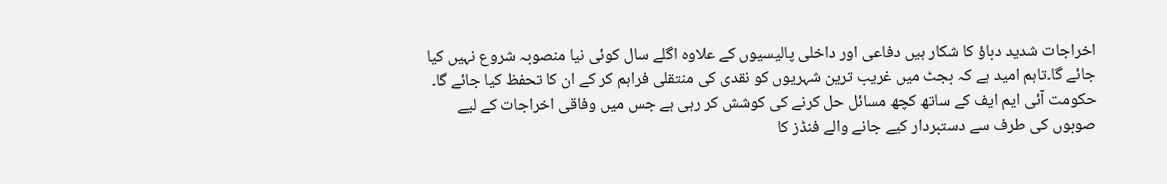اخراجات شدید دباؤ کا شکار ہیں دفاعی اور داخلی پالیسیوں کے علاوہ اگلے سال کوئی نیا منصوبہ شروع نہیں کیا جائے گا۔تاہم امید ہے کہ بجٹ میں غریب ترین شہریوں کو نقدی کی منتقلی فراہم کر کے ان کا تحفظ کیا جائے گا۔ حکومت آئی ایم ایف کے ساتھ کچھ مسائل حل کرنے کی کوشش کر رہی ہے جس میں وفاقی اخراجات کے لیے صوبوں کی طرف سے دستبردار کیے جانے والے فنڈز کا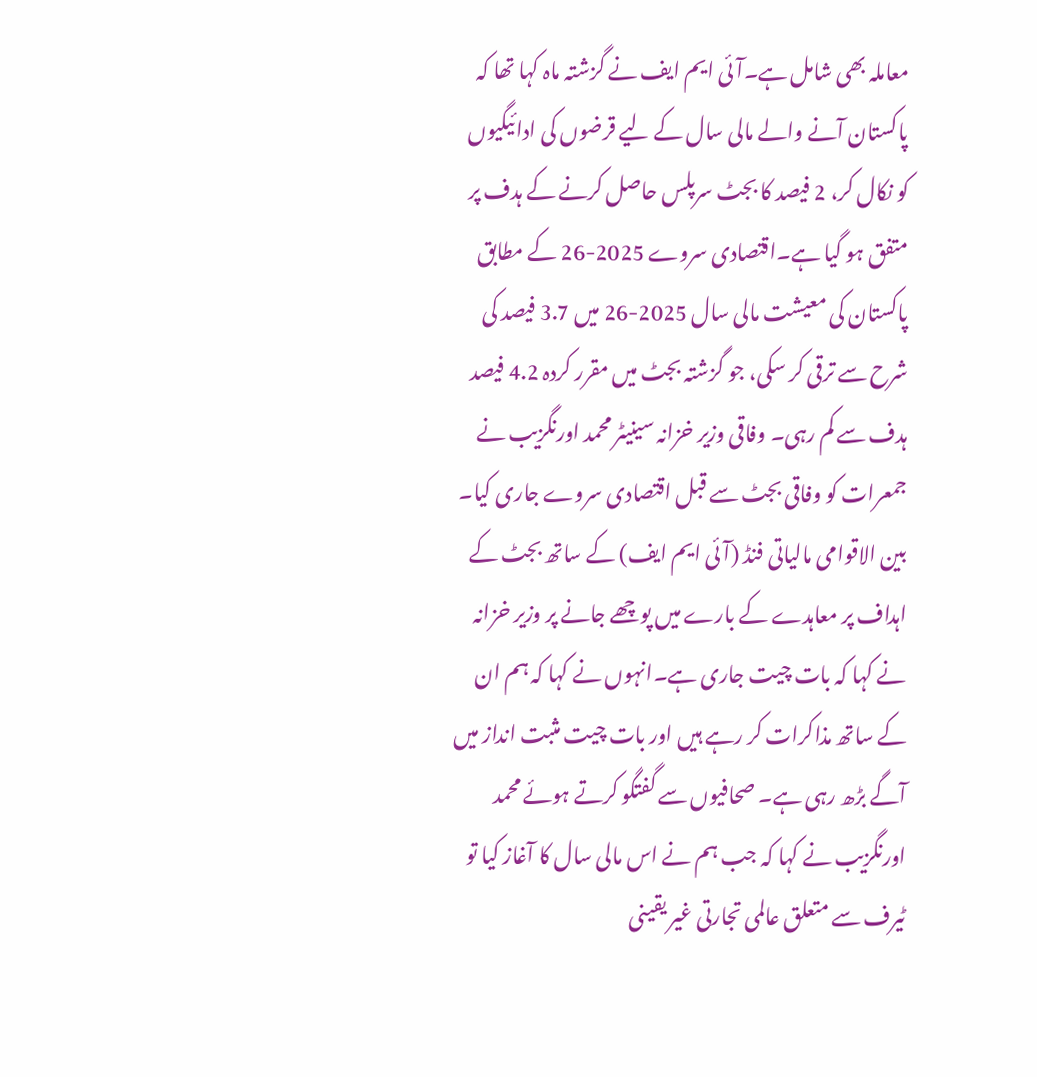معاملہ بھی شامل ہے۔آئی ایم ایف نے گزشتہ ماہ کہا تھا کہ پاکستان آنے والے مالی سال کے لیے قرضوں کی ادائیگیوں کو نکال کر، 2 فیصد کا بجٹ سرپلس حاصل کرنے کے ہدف پر متفق ہو گیا ہے۔اقتصادی سروے 2025-26 کے مطابق پاکستان کی معیشت مالی سال 2025-26 میں 3.7 فیصد کی شرح سے ترقی کر سکی، جو گزشتہ بجٹ میں مقرر کردہ 4.2 فیصد ہدف سے کم رہی۔ وفاقی وزیر خزانہ سینیٹر محمد اورنگزیب نے جمعرات کو وفاقی بجٹ سے قبل اقتصادی سروے جاری کیا۔ بین الاقوامی مالیاتی فنڈ (آئی ایم ایف) کے ساتھ بجٹ کے اہداف پر معاہدے کے بارے میں پوچھے جانے پر وزیر خزانہ نے کہا کہ بات چیت جاری ہے۔انہوں نے کہا کہ ہم ان کے ساتھ مذاکرات کر رہے ہیں اور بات چیت مثبت انداز میں آگے بڑھ رہی ہے۔ صحافیوں سے گفتگو کرتے ہوئے محمد اورنگزیب نے کہا کہ جب ہم نے اس مالی سال کا آغاز کیا تو ٹیرف سے متعلق عالمی تجارتی غیر یقینی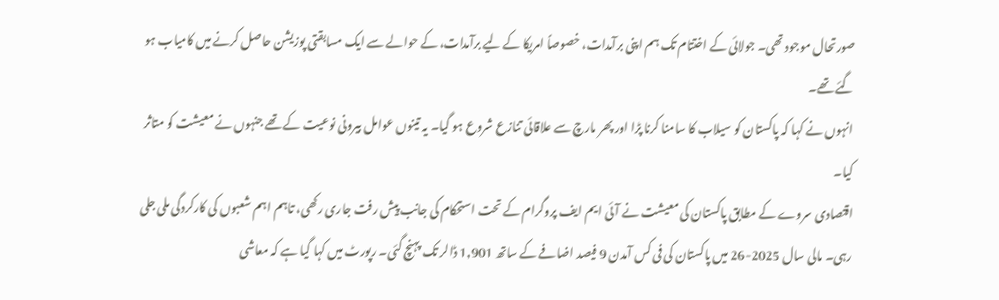صورتحال موجود تھی۔ جولائی کے اختتام تک ہم اپنی برآمدات، خصوصاً امریکا کے لیے برآمدات، کے حوالے سے ایک مسابقتی پوزیشن حاصل کرنے میں کامیاب ہو گئے تھے۔
انہوں نے کہا کہ پاکستان کو سیلاب کا سامنا کرنا پڑا اور پھر مارچ سے علاقائی تنازع شروع ہو گیا۔ یہ تینوں عوامل بیرونی نوعیت کے تھے جنہوں نے معیشت کو متاثر کیا۔
اقتصادی سروے کے مطابق پاکستان کی معیشت نے آئی ایم ایف پروگرام کے تحت استحکام کی جانب پیش رفت جاری رکھی، تاہم اہم شعبوں کی کارکردگی ملی جلی رہی۔ مالی سال 2025-26 میں پاکستان کی فی کس آمدن 9 فیصد اضافے کے ساتھ 1,901 ڈالر تک پہنچ گئی۔ رپورٹ میں کہا گیا ہے کہ معاشی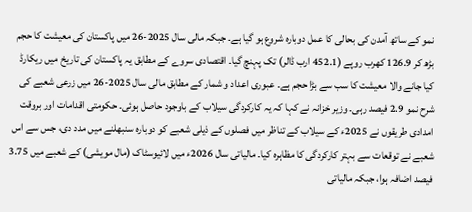نمو کے ساتھ آمدن کی بحالی کا عمل دوبارہ شروع ہو گیا ہے۔ جبکہ مالی سال 2025-26 میں پاکستان کی معیشت کا حجم بڑھ کر 126.9 کھرب روپے (452.1 ارب ڈالر) تک پہنچ گیا۔ اقتصادی سروے کے مطابق یہ پاکستان کی تاریخ میں ریکارڈ کیا جانے والا معیشت کا سب سے بڑا حجم ہے۔ عبوری اعداد و شمار کے مطابق مالی سال 2025-26 میں زرعی شعبے کی شرح نمو 2.9 فیصد رہی۔ وزیر خزانہ نے کہا کہ یہ کارکردگی سیلاب کے باوجود حاصل ہوئی۔ حکومتی اقدامات اور بروقت امدادی طریقوں نے 2025ء کے سیلاب کے تناظر میں فصلوں کے ذیلی شعبے کو دوبارہ سنبھلنے میں مدد دی، جس سے اس شعبے نے توقعات سے بہتر کارکردگی کا مظاہرہ کیا۔ مالیاتی سال 2026ء میں لائیوسٹاک (مال مویشی) کے شعبے میں 3.75 فیصد اضافہ ہوا، جبکہ مالیاتی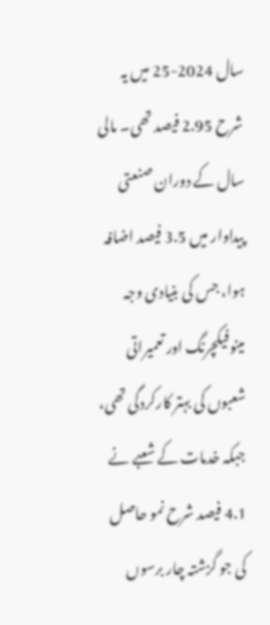سال 2024-25 میں یہ شرح 2.95 فیصد تھی۔ مالی سال کے دوران صنعتی پیداوار میں 3.5 فیصد اضافہ ہوا، جس کی بنیادی وجہ مینوفیکچرنگ اور تعمیراتی شعبوں کی بہتر کارکردگی تھی، جبکہ خدمات کے شعبے نے 4.1 فیصد شرح نمو حاصل کی جو گزشتہ چار برسوں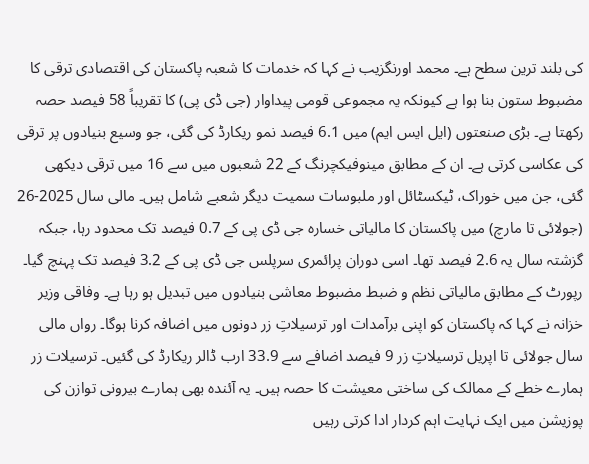کی بلند ترین سطح ہے۔ محمد اورنگزیب نے کہا کہ خدمات کا شعبہ پاکستان کی اقتصادی ترقی کا مضبوط ستون بنا ہوا ہے کیونکہ یہ مجموعی قومی پیداوار (جی ڈی پی) کا تقریباً 58 فیصد حصہ رکھتا ہے۔ بڑی صنعتوں (ایل ایس ایم) میں 6.1 فیصد نمو ریکارڈ کی گئی، جو وسیع بنیادوں پر ترقی کی عکاسی کرتی ہے۔ ان کے مطابق مینوفیکچرنگ کے 22 شعبوں میں سے 16 میں ترقی دیکھی گئی، جن میں خوراک، ٹیکسٹائل اور ملبوسات سمیت دیگر شعبے شامل ہیں۔ مالی سال 2025-26 (جولائی تا مارچ) میں پاکستان کا مالیاتی خسارہ جی ڈی پی کے 0.7 فیصد تک محدود رہا، جبکہ گزشتہ سال یہ 2.6 فیصد تھا۔ اسی دوران پرائمری سرپلس جی ڈی پی کے 3.2 فیصد تک پہنچ گیا۔ رپورٹ کے مطابق مالیاتی نظم و ضبط مضبوط معاشی بنیادوں میں تبدیل ہو رہا ہے۔ وفاقی وزیر خزانہ نے کہا کہ پاکستان کو اپنی برآمدات اور ترسیلاتِ زر دونوں میں اضافہ کرنا ہوگا۔ رواں مالی سال جولائی تا اپریل ترسیلاتِ زر 9 فیصد اضافے سے 33.9 ارب ڈالر ریکارڈ کی گئیں۔ ترسیلات زر ہمارے خطے کے ممالک کی ساختی معیشت کا حصہ ہیں۔ یہ آئندہ بھی ہمارے بیرونی توازن کی پوزیشن میں ایک نہایت اہم کردار ادا کرتی رہیں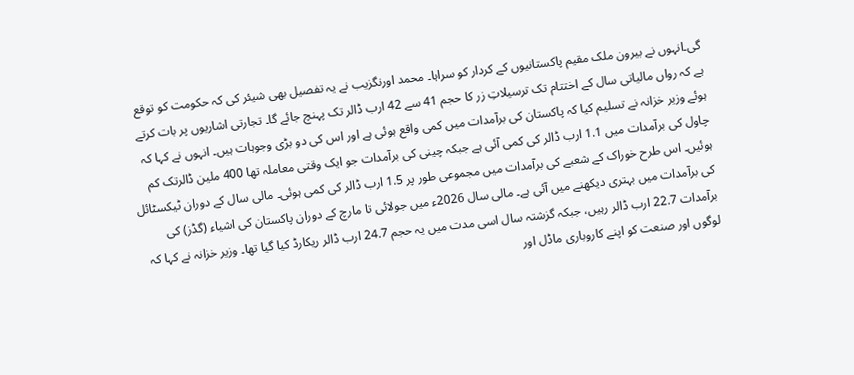گی۔انہوں نے بیرون ملک مقیم پاکستانیوں کے کردار کو سراہا۔ محمد اورنگزیب نے یہ تفصیل بھی شیئر کی کہ حکومت کو توقع ہے کہ رواں مالیاتی سال کے اختتام تک ترسیلاتِ زر کا حجم 41 سے 42 ارب ڈالر تک پہنچ جائے گا۔ تجارتی اشاریوں پر بات کرتے ہوئے وزیر خزانہ نے تسلیم کیا کہ پاکستان کی برآمدات میں کمی واقع ہوئی ہے اور اس کی دو بڑی وجوہات ہیں۔ انہوں نے کہا کہ چاول کی برآمدات میں 1.1 ارب ڈالر کی کمی آئی ہے جبکہ چینی کی برآمدات جو ایک وقتی معاملہ تھا 400 ملین ڈالرتک کم ہوئیں۔ اس طرح خوراک کے شعبے کی برآمدات میں مجموعی طور پر 1.5 ارب ڈالر کی کمی ہوئی۔ مالی سال کے دوران ٹیکسٹائل کی برآمدات میں بہتری دیکھنے میں آئی ہے۔ مالی سال 2026ء میں جولائی تا مارچ کے دوران پاکستان کی اشیاء (گڈز) کی برآمدات 22.7 ارب ڈالر رہیں، جبکہ گزشتہ سال اسی مدت میں یہ حجم 24.7 ارب ڈالر ریکارڈ کیا گیا تھا۔ وزیر خزانہ نے کہا کہ لوگوں اور صنعت کو اپنے کاروباری ماڈل اور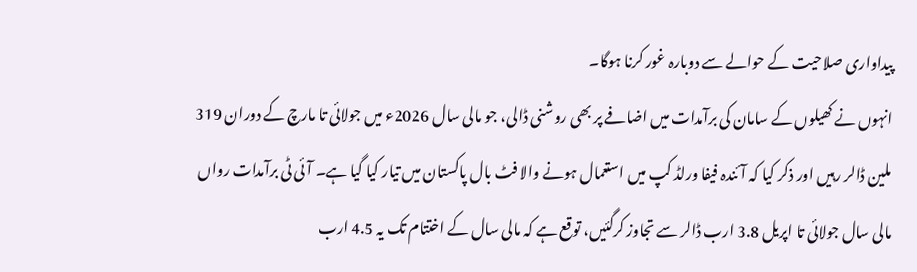پیداواری صلاحیت کے حوالے سے دوبارہ غور کرنا ہوگا۔
انہوں نے کھیلوں کے سامان کی برآمدات میں اضافے پر بھی روشنی ڈالی، جو مالی سال 2026ء میں جولائی تا مارچ کے دوران 319 ملین ڈالر رہیں اور ذکر کیا کہ آئندہ فیفا ورلڈ کپ میں استعمال ہونے والا فٹ بال پاکستان میں تیار کیا گیا ہے۔ آئی ٹی برآمدات رواں مالی سال جولائی تا اپریل 3.8 ارب ڈالر سے تجاوز کرگئیں، توقع ہے کہ مالی سال کے اختتام تک یہ 4.5 ارب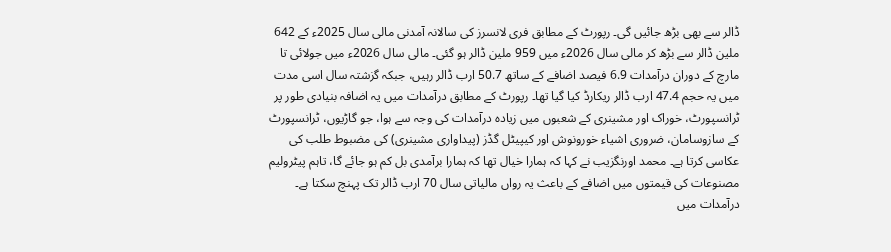ڈالر سے بھی بڑھ جائیں گی۔ رپورٹ کے مطابق فری لانسرز کی سالانہ آمدنی مالی سال 2025ء کے 642 ملین ڈالر سے بڑھ کر مالی سال 2026ء میں 959 ملین ڈالر ہو گئی۔ مالی سال 2026ء میں جولائی تا مارچ کے دوران درآمدات 6.9 فیصد اضافے کے ساتھ 50.7 ارب ڈالر رہیں، جبکہ گزشتہ سال اسی مدت میں یہ حجم 47.4 ارب ڈالر ریکارڈ کیا گیا تھا۔ رپورٹ کے مطابق درآمدات میں یہ اضافہ بنیادی طور پر ٹرانسپورٹ، خوراک اور مشینری کے شعبوں میں زیادہ درآمدات کی وجہ سے ہوا، جو گاڑیوں، ٹرانسپورٹ کے سازوسامان، ضروری اشیاء خورونوش اور کیپیٹل گڈز (پیداواری مشینری) کی مضبوط طلب کی عکاسی کرتا ہے۔ محمد اورنگزیب نے کہا کہ ہمارا خیال تھا کہ ہمارا برآمدی بل کم ہو جائے گا، تاہم پیٹرولیم مصنوعات کی قیمتوں میں اضافے کے باعث یہ رواں مالیاتی سال 70 ارب ڈالر تک پہنچ سکتا ہے۔ درآمدات میں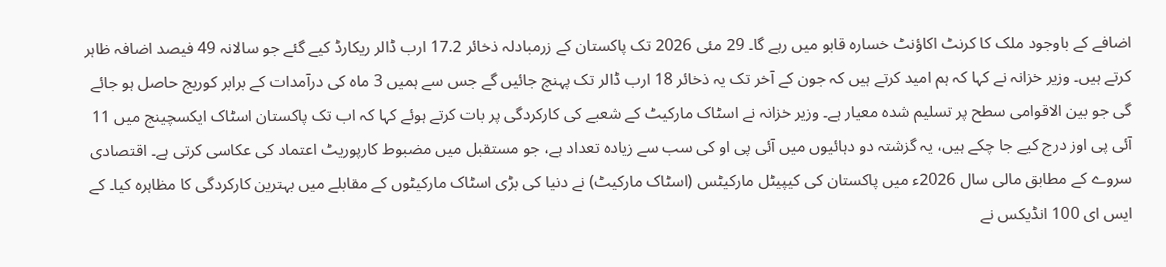اضافے کے باوجود ملک کا کرنٹ اکاؤنٹ خسارہ قابو میں رہے گا۔ 29 مئی 2026 تک پاکستان کے زرمبادلہ ذخائر 17.2 ارب ڈالر ریکارڈ کیے گئے جو سالانہ 49 فیصد اضافہ ظاہر کرتے ہیں۔ وزیر خزانہ نے کہا کہ ہم امید کرتے ہیں کہ جون کے آخر تک یہ ذخائر 18 ارب ڈالر تک پہنچ جائیں گے جس سے ہمیں 3 ماہ کی درآمدات کے برابر کوریج حاصل ہو جائے گی جو بین الاقوامی سطح پر تسلیم شدہ معیار ہے۔ وزیر خزانہ نے اسٹاک مارکیٹ کے شعبے کی کارکردگی پر بات کرتے ہوئے کہا کہ اب تک پاکستان اسٹاک ایکسچینج میں 11 آئی پی اوز درج کیے جا چکے ہیں، یہ گزشتہ دو دہائیوں میں آئی پی او کی سب سے زیادہ تعداد ہے، جو مستقبل میں مضبوط کارپوریٹ اعتماد کی عکاسی کرتی ہے۔ اقتصادی سروے کے مطابق مالی سال 2026ء میں پاکستان کی کیپیٹل مارکیٹس (اسٹاک مارکیٹ) نے دنیا کی بڑی اسٹاک مارکیٹوں کے مقابلے میں بہترین کارکردگی کا مظاہرہ کیا۔ کے ایس ای 100 انڈیکس نے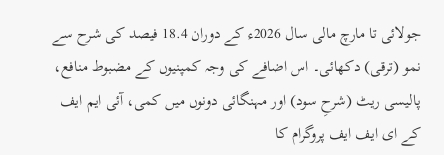جولائی تا مارچ مالی سال 2026ء کے دوران 18.4 فیصد کی شرح سے نمو (ترقی) دکھائی۔ اس اضافے کی وجہ کمپنیوں کے مضبوط منافع، پالیسی ریٹ (شرحِ سود) اور مہنگائی دونوں میں کمی، آئی ایم ایف کے ای ایف ایف پروگرام کا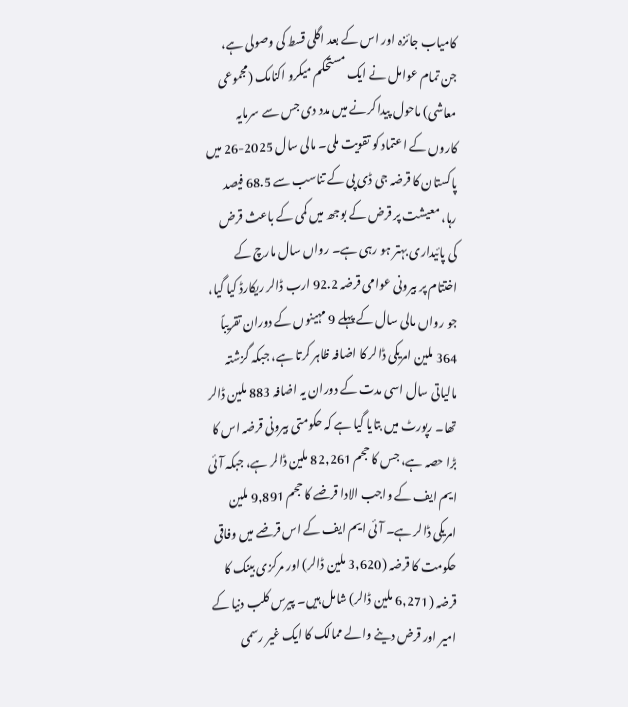کامیاب جائزہ اور اس کے بعد اگلی قسط کی وصولی ہے، جن تمام عوامل نے ایک مستحکم میکرو اکنامک (مجموعی معاشی) ماحول پیدا کرنے میں مدد دی جس سے سرمایہ کاروں کے اعتماد کو تقویت ملی۔ مالی سال 2025-26 میں پاکستان کا قرضہ جی ڈی پی کے تناسب سے 68.5 فیصد رہا، معیشت پر قرض کے بوجھ میں کمی کے باعث قرض کی پائیداری بہتر ہو رہی ہے۔ رواں سال مارچ کے اختتام پر بیرونی عوامی قرضہ 92.2 ارب ڈالر ریکارڈ کیا گیا، جو رواں مالی سال کے پہلے 9 مہینوں کے دوران تقریباً 364 ملین امریکی ڈالر کا اضافہ ظاہر کرتا ہے، جبکہ گزشتہ مالیاتی سال اسی مدت کے دوران یہ اضافہ 883 ملین ڈالر تھا۔ رپورٹ میں بتایا گیا ہے کہ حکومتی بیرونی قرضہ اس کا بڑا حصہ ہے، جس کا حجم 82,261 ملین ڈالر ہے، جبکہ آئی ایم ایف کے واجب الادا قرضے کا حجم 9,891 ملین امریکی ڈالر ہے۔ آئی ایم ایف کے اس قرضے میں وفاقی حکومت کا قرضہ (3,620 ملین ڈالر) اور مرکزی بینک کا قرضہ (6,271 ملین ڈالر) شامل ہیں۔ پیرس کلب دنیا کے امیر اور قرض دینے والے ممالک کا ایک غیر رسمی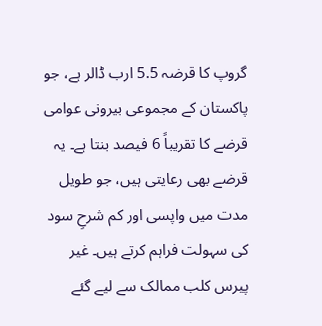گروپ کا قرضہ 5.5 ارب ڈالر ہے، جو پاکستان کے مجموعی بیرونی عوامی قرضے کا تقریباً 6 فیصد بنتا ہے۔ یہ قرضے بھی رعایتی ہیں، جو طویل مدت میں واپسی اور کم شرحِ سود کی سہولت فراہم کرتے ہیں۔ غیر پیرس کلب ممالک سے لیے گئے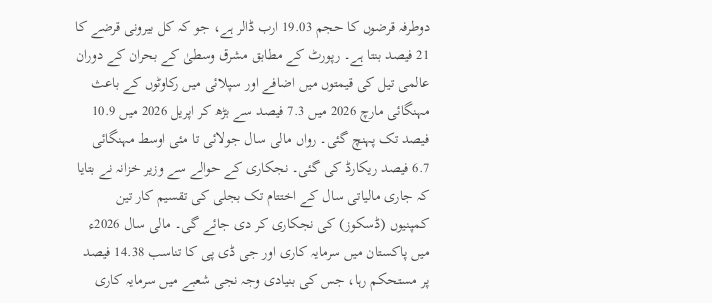دوطرفہ قرضوں کا حجم 19.03 ارب ڈالر ہے، جو کہ کل بیرونی قرضے کا 21 فیصد بنتا ہے۔ رپورٹ کے مطابق مشرق وسطیٰ کے بحران کے دوران عالمی تیل کی قیمتوں میں اضافے اور سپلائی میں رکاوٹوں کے باعث مہنگائی مارچ 2026 میں 7.3 فیصد سے بڑھ کر اپریل 2026 میں 10.9 فیصد تک پہنچ گئی۔ رواں مالی سال جولائی تا مئی اوسط مہنگائی 6.7 فیصد ریکارڈ کی گئی۔ نجکاری کے حوالے سے وزیر خزانہ نے بتایا کہ جاری مالیاتی سال کے اختتام تک بجلی کی تقسیم کار تین کمپنیوں (ڈسکوز) کی نجکاری کر دی جائے گی۔ مالی سال 2026ء میں پاکستان میں سرمایہ کاری اور جی ڈی پی کا تناسب 14.38 فیصد پر مستحکم رہا، جس کی بنیادی وجہ نجی شعبے میں سرمایہ کاری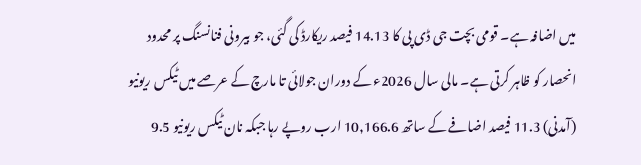میں اضافہ ہے۔ قومی بچت جی ڈی پی کا 14.13 فیصد ریکارڈ کی گئی، جو بیرونی فنانسنگ پر محدود انحصار کو ظاہر کرتی ہے۔ مالی سال 2026ء کے دوران جولائی تا مارچ کے عرصے میں ٹیکس ریونیو (آمدنی) 11.3 فیصد اضافے کے ساتھ 10,166.6 ارب روپے رہا جبکہ نان ٹیکس ریونیو 9.5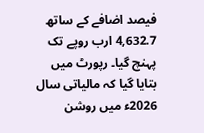فیصد اضافے کے ساتھ 4,632.7 ارب روپے تک پہنچ گیا۔ رپورٹ میں بتایا گیا کہ مالیاتی سال 2026ء میں روشن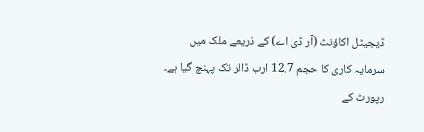ڈیجیٹل اکاؤنٹ (آر ڈی اے) کے ذریعے ملک میں سرمایہ کاری کا حجم 12.7 ارب ڈالر تک پہنچ گیا ہے۔
رپورٹ کے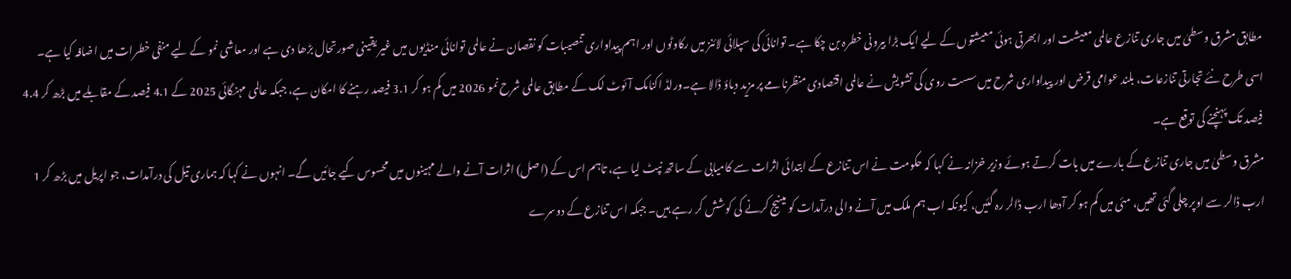مطابق مشرق وسطیٰ میں جاری تنازع عالمی معیشت اور ابھرتی ہوئی معیشتوں کے لیے ایک بڑا بیرونی خطرہ بن چکا ہے۔ توانائی کی سپلائی لائنز میں رکاوٹوں اور اہم پیداواری تنصیبات کو نقصان نے عالمی توانائی منڈیوں میں غیر یقینی صورتحال بڑھا دی ہے اور معاشی نمو کے لیے منفی خطرات میں اضافہ کیا ہے۔ اسی طرح نئے تجارتی تنازعات، بلند عوامی قرض اور پیداواری شرح میں سست روی کی تشویش نے عالمی اقتصادی منظرنامے پر مزید دباؤ ڈالا ہے۔ورلڈ اکنامک آئوٹ لک کے مطابق عالمی شرح نمو 2026 میں کم ہو کر 3.1 فیصد رہنے کا امکان ہے، جبکہ عالمی مہنگائی 2025 کے 4.1 فیصد کے مقابلے میں بڑھ کر 4.4 فیصد تک پہنچنے کی توقع ہے۔
مشرق وسطیٰ میں جاری تنازع کے بارے میں بات کرتے ہوئے وزیر خزانہ نے کہا کہ حکومت نے اس تنازع کے ابتدائی اثرات سے کامیابی کے ساتھ نپٹ لیا ہے، تاہم اس کے (اصل) اثرات آنے والے مہینوں میں محسوس کیے جائیں گے۔ انہوں نے کہا کہ ہماری تیل کی درآمدات، جو اپریل میں بڑھ کر 1 ارب ڈالر سے اوپر چلی گئی تھیں، مئی میں کم ہو کر آدھا ارب ڈالر رہ گئیں، کیونکہ اب ہم ملک میں آنے والی درآمدات کو مینیج کرنے کی کوشش کر رہے ہیں۔ جبکہ اس تنازع کے دوسرے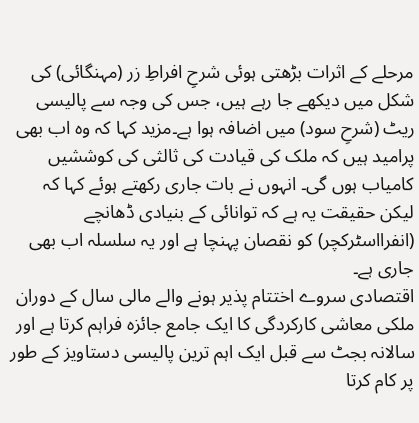مرحلے کے اثرات بڑھتی ہوئی شرحِ افراطِ زر (مہنگائی) کی شکل میں دیکھے جا رہے ہیں، جس کی وجہ سے پالیسی ریٹ (شرحِ سود) میں اضافہ ہوا ہے۔مزید کہا کہ وہ اب بھی پرامید ہیں کہ ملک کی قیادت کی ثالثی کی کوششیں کامیاب ہوں گی۔ انہوں نے بات جاری رکھتے ہوئے کہا کہ لیکن حقیقت یہ ہے کہ توانائی کے بنیادی ڈھانچے (انفرااسٹرکچر) کو نقصان پہنچا ہے اور یہ سلسلہ اب بھی جاری ہے۔
اقتصادی سروے اختتام پذیر ہونے والے مالی سال کے دوران ملکی معاشی کارکردگی کا ایک جامع جائزہ فراہم کرتا ہے اور سالانہ بجٹ سے قبل ایک اہم ترین پالیسی دستاویز کے طور پر کام کرتا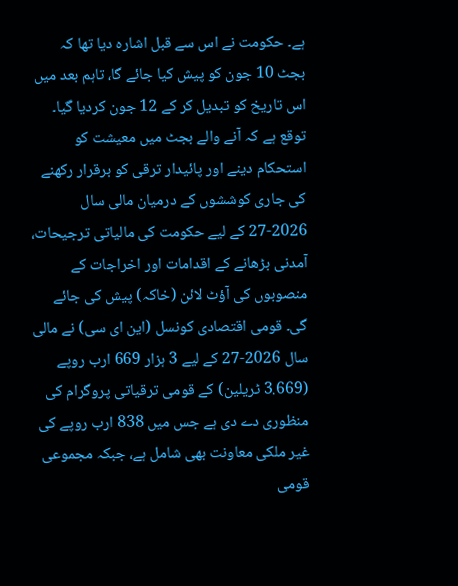ہے۔ حکومت نے اس سے قبل اشارہ دیا تھا کہ بجٹ 10 جون کو پیش کیا جائے گا، تاہم بعد میں اس تاریخ کو تبدیل کر کے 12 جون کردیا گیا۔ توقع ہے کہ آنے والے بجٹ میں معیشت کو استحکام دینے اور پائیدار ترقی کو برقرار رکھنے کی جاری کوششوں کے درمیان مالی سال 2026-27 کے لیے حکومت کی مالیاتی ترجیحات، آمدنی بڑھانے کے اقدامات اور اخراجات کے منصوبوں کی آؤٹ لائن (خاکہ) پیش کی جائے گی۔ قومی اقتصادی کونسل (این ای سی) نے مالی سال 2026-27 کے لیے 3 ہزار 669 ارب روپے (3.669 ٹریلین) کے قومی ترقیاتی پروگرام کی منظوری دے دی ہے جس میں 838 ارب روپے کی غیر ملکی معاونت بھی شامل ہے، جبکہ مجموعی قومی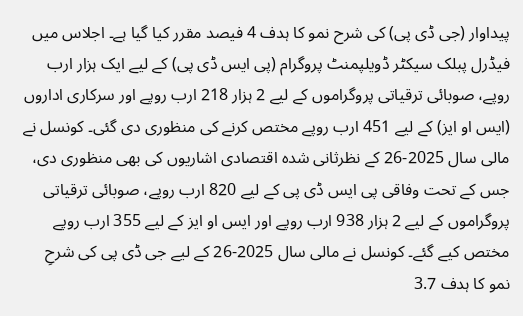پیداوار (جی ڈی پی) کی شرح نمو کا ہدف 4 فیصد مقرر کیا گیا ہے۔ اجلاس میں فیڈرل پبلک سیکٹر ڈویلپمنٹ پروگرام (پی ایس ڈی پی) کے لیے ایک ہزار ارب روپے، صوبائی ترقیاتی پروگراموں کے لیے 2 ہزار 218 ارب روپے اور سرکاری اداروں (ایس او ایز) کے لیے 451 ارب روپے مختص کرنے کی منظوری دی گئی۔ کونسل نے مالی سال 2025-26 کے نظرثانی شدہ اقتصادی اشاریوں کی بھی منظوری دی، جس کے تحت وفاقی پی ایس ڈی پی کے لیے 820 ارب روپے، صوبائی ترقیاتی پروگراموں کے لیے 2 ہزار 938 ارب روپے اور ایس او ایز کے لیے 355 ارب روپے مختص کیے گئے۔ کونسل نے مالی سال 2025-26 کے لیے جی ڈی پی کی شرحِ نمو کا ہدف 3.7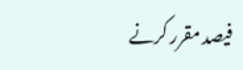فیصد مقرر کرنے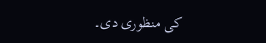کی منظوری دی۔